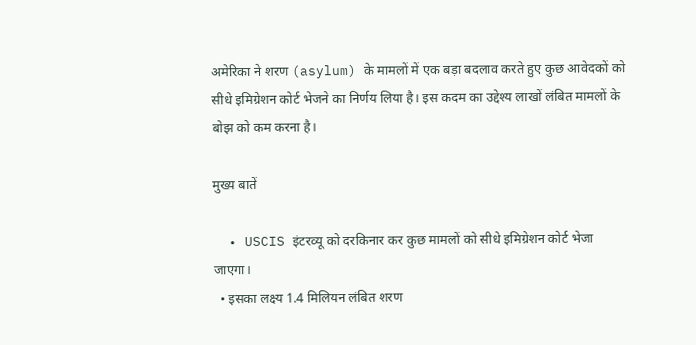अमेरिका ने शरण (asylum) के मामलों में एक बड़ा बदलाव करते हुए कुछ आवेदकों को सीधे इमिग्रेशन कोर्ट भेजने का निर्णय लिया है। इस कदम का उद्देश्य लाखों लंबित मामलों के बोझ को कम करना है।

मुख्य बातें

  • USCIS इंटरव्यू को दरकिनार कर कुछ मामलों को सीधे इमिग्रेशन कोर्ट भेजा जाएगा।
  • इसका लक्ष्य 1.4 मिलियन लंबित शरण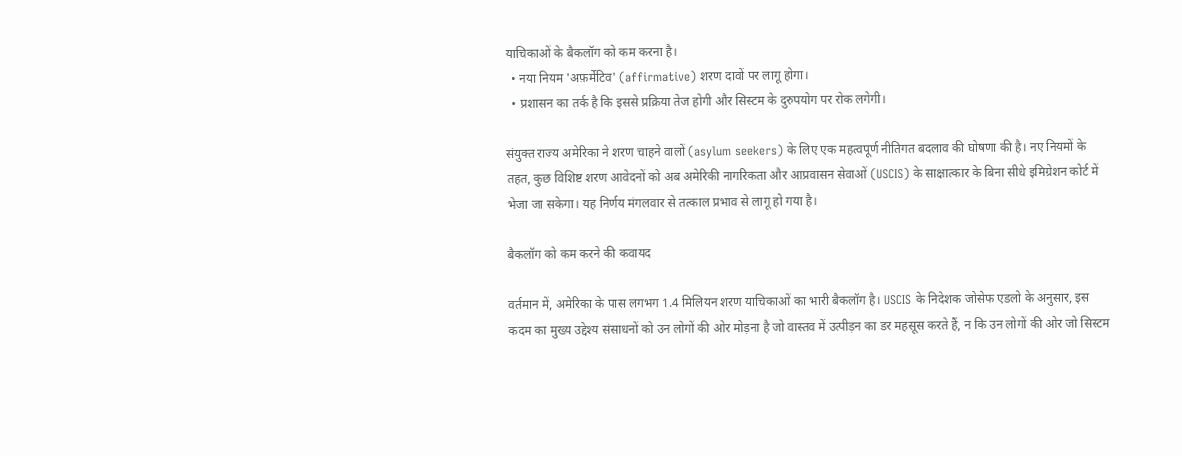याचिकाओं के बैकलॉग को कम करना है।
  • नया नियम 'अफ़र्मेटिव' (affirmative) शरण दावों पर लागू होगा।
  • प्रशासन का तर्क है कि इससे प्रक्रिया तेज होगी और सिस्टम के दुरुपयोग पर रोक लगेगी।

संयुक्त राज्य अमेरिका ने शरण चाहने वालों (asylum seekers) के लिए एक महत्वपूर्ण नीतिगत बदलाव की घोषणा की है। नए नियमों के तहत, कुछ विशिष्ट शरण आवेदनों को अब अमेरिकी नागरिकता और आप्रवासन सेवाओं (USCIS) के साक्षात्कार के बिना सीधे इमिग्रेशन कोर्ट में भेजा जा सकेगा। यह निर्णय मंगलवार से तत्काल प्रभाव से लागू हो गया है।

बैकलॉग को कम करने की कवायद

वर्तमान में, अमेरिका के पास लगभग 1.4 मिलियन शरण याचिकाओं का भारी बैकलॉग है। USCIS के निदेशक जोसेफ एडलो के अनुसार, इस कदम का मुख्य उद्देश्य संसाधनों को उन लोगों की ओर मोड़ना है जो वास्तव में उत्पीड़न का डर महसूस करते हैं, न कि उन लोगों की ओर जो सिस्टम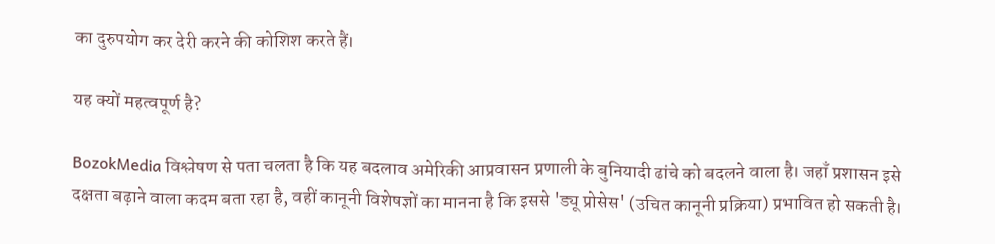का दुरुपयोग कर देरी करने की कोशिश करते हैं।

यह क्यों महत्वपूर्ण है?

BozokMedia विश्लेषण से पता चलता है कि यह बदलाव अमेरिकी आप्रवासन प्रणाली के बुनियादी ढांचे को बदलने वाला है। जहाँ प्रशासन इसे दक्षता बढ़ाने वाला कदम बता रहा है, वहीं कानूनी विशेषज्ञों का मानना है कि इससे 'ड्यू प्रोसेस' (उचित कानूनी प्रक्रिया) प्रभावित हो सकती है।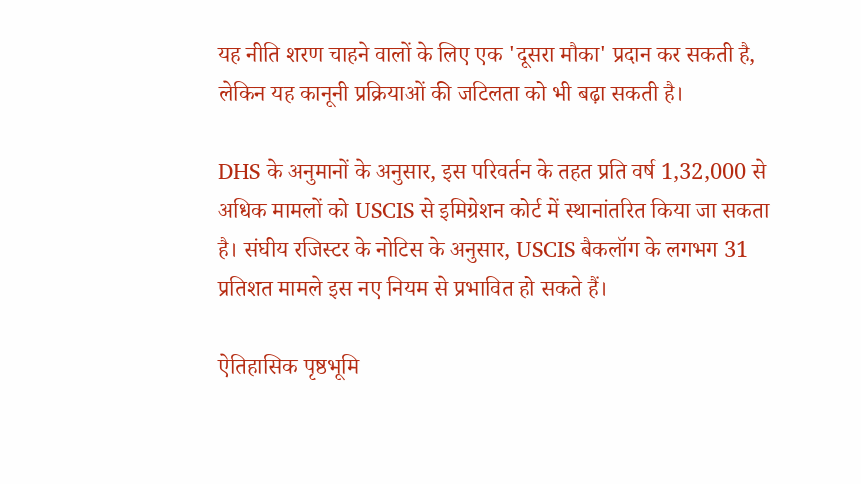यह नीति शरण चाहने वालों के लिए एक 'दूसरा मौका' प्रदान कर सकती है, लेकिन यह कानूनी प्रक्रियाओं की जटिलता को भी बढ़ा सकती है।

DHS के अनुमानों के अनुसार, इस परिवर्तन के तहत प्रति वर्ष 1,32,000 से अधिक मामलों को USCIS से इमिग्रेशन कोर्ट में स्थानांतरित किया जा सकता है। संघीय रजिस्टर के नोटिस के अनुसार, USCIS बैकलॉग के लगभग 31 प्रतिशत मामले इस नए नियम से प्रभावित हो सकते हैं।

ऐतिहासिक पृष्ठभूमि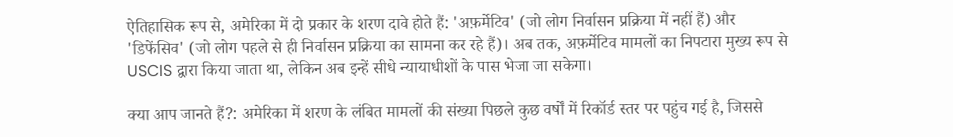ऐतिहासिक रूप से, अमेरिका में दो प्रकार के शरण दावे होते हैं: 'अफ़र्मेटिव' (जो लोग निर्वासन प्रक्रिया में नहीं हैं) और 'डिफेंसिव' (जो लोग पहले से ही निर्वासन प्रक्रिया का सामना कर रहे हैं)। अब तक, अफ़र्मेटिव मामलों का निपटारा मुख्य रूप से USCIS द्वारा किया जाता था, लेकिन अब इन्हें सीधे न्यायाधीशों के पास भेजा जा सकेगा।

क्या आप जानते हैं?: अमेरिका में शरण के लंबित मामलों की संख्या पिछले कुछ वर्षों में रिकॉर्ड स्तर पर पहुंच गई है, जिससे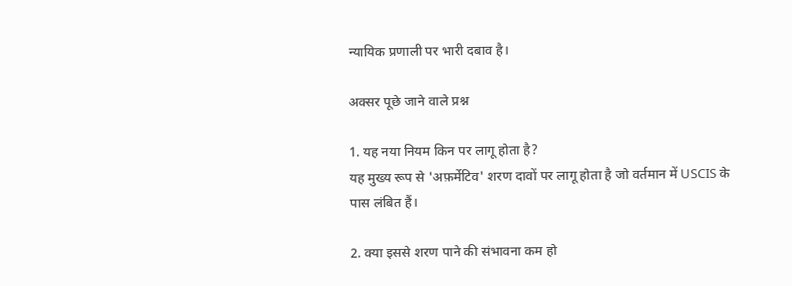न्यायिक प्रणाली पर भारी दबाव है।

अक्सर पूछे जाने वाले प्रश्न

1. यह नया नियम किन पर लागू होता है?
यह मुख्य रूप से 'अफ़र्मेटिव' शरण दावों पर लागू होता है जो वर्तमान में USCIS के पास लंबित हैं।

2. क्या इससे शरण पाने की संभावना कम हो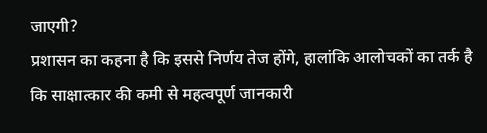जाएगी?
प्रशासन का कहना है कि इससे निर्णय तेज होंगे, हालांकि आलोचकों का तर्क है कि साक्षात्कार की कमी से महत्वपूर्ण जानकारी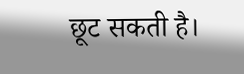छूट सकती है।